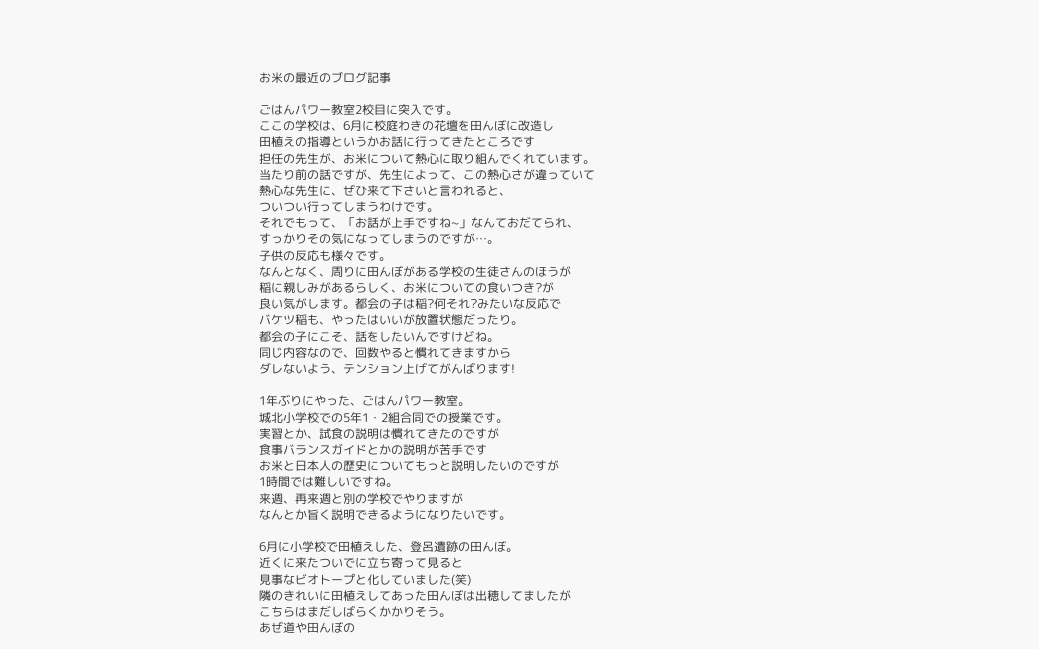お米の最近のブログ記事

ごはんパワー教室2校目に突入です。
ここの学校は、6月に校庭わきの花壇を田んぼに改造し
田植えの指導というかお話に行ってきたところです
担任の先生が、お米について熱心に取り組んでくれています。
当たり前の話ですが、先生によって、この熱心さが違っていて
熱心な先生に、ぜひ来て下さいと言われると、
ついつい行ってしまうわけです。
それでもって、「お話が上手ですね~」なんておだてられ、
すっかりその気になってしまうのですが…。
子供の反応も様々です。
なんとなく、周りに田んぼがある学校の生徒さんのほうが
稲に親しみがあるらしく、お米についての食いつき?が
良い気がします。都会の子は稲?何それ?みたいな反応で
バケツ稲も、やったはいいが放置状態だったり。
都会の子にこそ、話をしたいんですけどね。
同じ内容なので、回数やると慣れてきますから
ダレないよう、テンション上げてがんばります!

1年ぶりにやった、ごはんパワー教室。
城北小学校での5年1・2組合同での授業です。
実習とか、試食の説明は慣れてきたのですが
食事バランスガイドとかの説明が苦手です
お米と日本人の歴史についてもっと説明したいのですが
1時間では難しいですね。
来週、再来週と別の学校でやりますが
なんとか旨く説明できるようになりたいです。

6月に小学校で田植えした、登呂遺跡の田んぼ。
近くに来たついでに立ち寄って見ると
見事なビオトープと化していました(笑)
隣のきれいに田植えしてあった田んぼは出穂してましたが
こちらはまだしばらくかかりそう。
あぜ道や田んぼの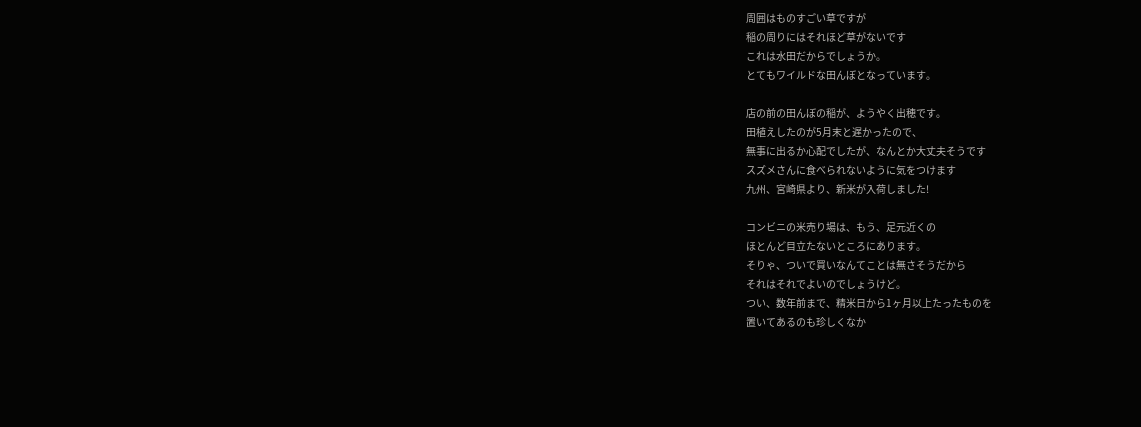周囲はものすごい草ですが
稲の周りにはそれほど草がないです
これは水田だからでしょうか。
とてもワイルドな田んぼとなっています。

店の前の田んぼの稲が、ようやく出穂です。
田植えしたのが5月末と遅かったので、
無事に出るか心配でしたが、なんとか大丈夫そうです
スズメさんに食べられないように気をつけます
九州、宮崎県より、新米が入荷しました!

コンビニの米売り場は、もう、足元近くの
ほとんど目立たないところにあります。
そりゃ、ついで買いなんてことは無さそうだから
それはそれでよいのでしょうけど。
つい、数年前まで、精米日から1ヶ月以上たったものを
置いてあるのも珍しくなか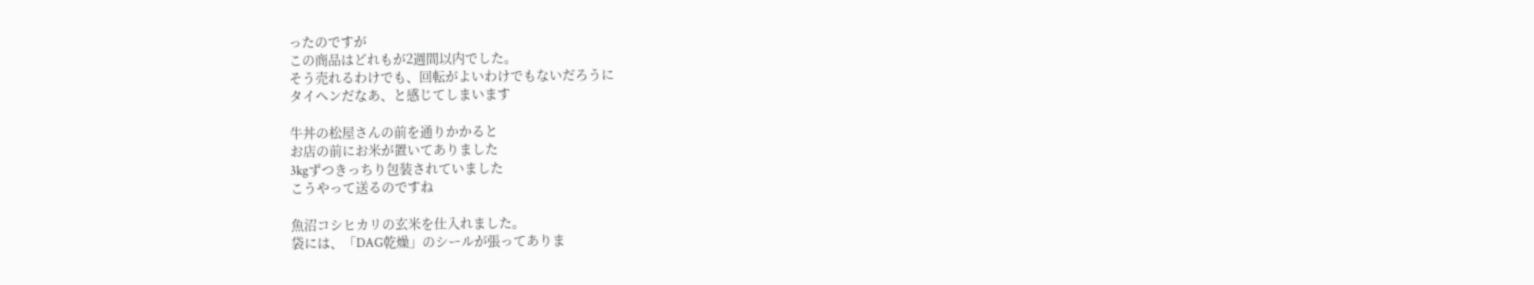ったのですが
この商品はどれもが2週間以内でした。
そう売れるわけでも、回転がよいわけでもないだろうに
タイヘンだなあ、と感じてしまいます

牛丼の松屋さんの前を通りかかると
お店の前にお米が置いてありました
3kgずつきっちり包装されていました
こうやって送るのですね

魚沼コシヒカリの玄米を仕入れました。
袋には、「DAG乾燥」のシールが張ってありま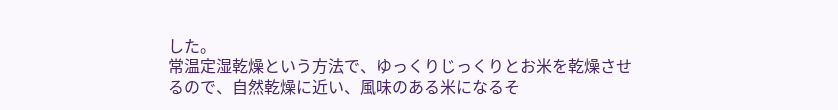した。
常温定湿乾燥という方法で、ゆっくりじっくりとお米を乾燥させるので、自然乾燥に近い、風味のある米になるそ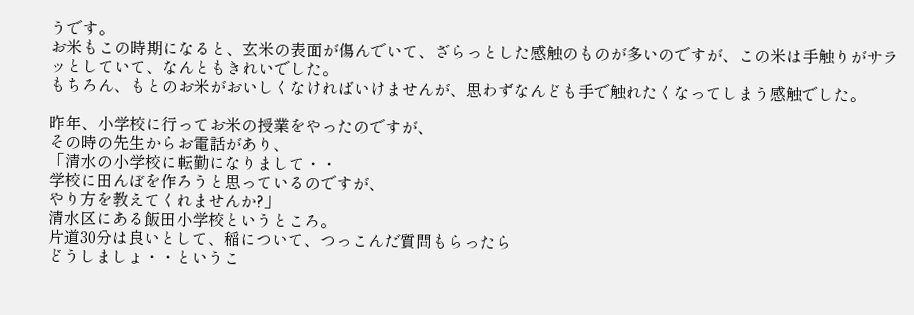うです。
お米もこの時期になると、玄米の表面が傷んでいて、ざらっとした感触のものが多いのですが、この米は手触りがサラッとしていて、なんともきれいでした。
もちろん、もとのお米がおいしくなければいけませんが、思わずなんども手で触れたくなってしまう感触でした。

昨年、小学校に行ってお米の授業をやったのですが、
その時の先生からお電話があり、
「清水の小学校に転勤になりまして・・
学校に田んぼを作ろうと思っているのですが、
やり方を教えてくれませんか?」
清水区にある飯田小学校というところ。
片道30分は良いとして、稲について、つっこんだ質問もらったら
どうしましょ・・というこ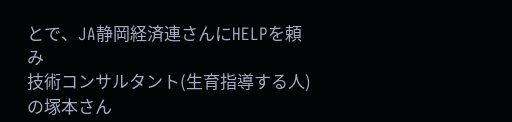とで、JA静岡経済連さんにHELPを頼み
技術コンサルタント(生育指導する人)の塚本さん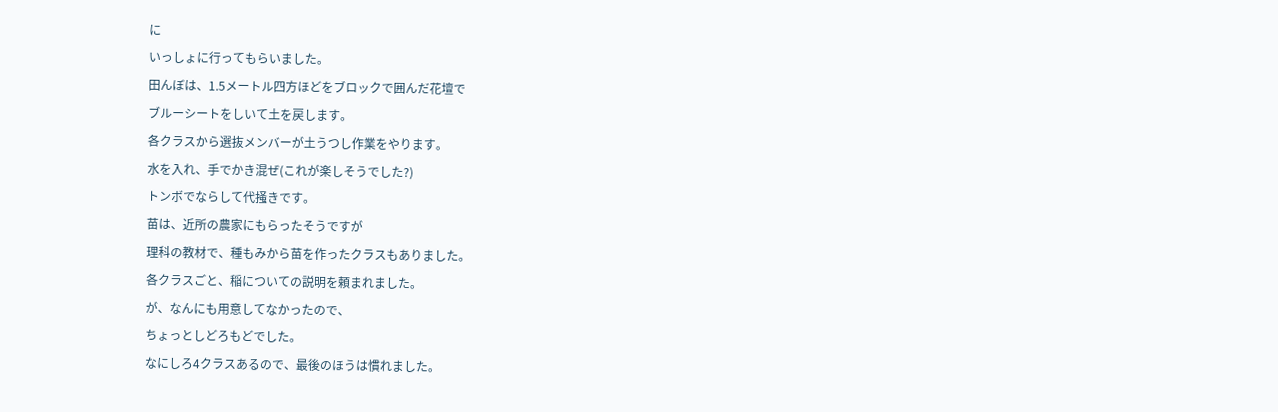に
いっしょに行ってもらいました。
田んぼは、1.5メートル四方ほどをブロックで囲んだ花壇で
ブルーシートをしいて土を戻します。
各クラスから選抜メンバーが土うつし作業をやります。
水を入れ、手でかき混ぜ(これが楽しそうでした?)
トンボでならして代掻きです。
苗は、近所の農家にもらったそうですが
理科の教材で、種もみから苗を作ったクラスもありました。
各クラスごと、稲についての説明を頼まれました。
が、なんにも用意してなかったので、
ちょっとしどろもどでした。
なにしろ4クラスあるので、最後のほうは慣れました。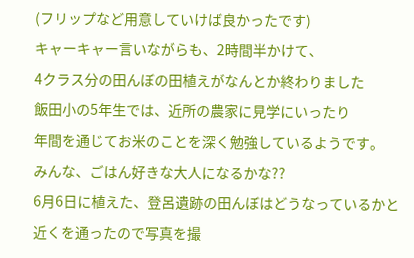(フリップなど用意していけば良かったです)
キャーキャー言いながらも、2時間半かけて、
4クラス分の田んぼの田植えがなんとか終わりました
飯田小の5年生では、近所の農家に見学にいったり
年間を通じてお米のことを深く勉強しているようです。
みんな、ごはん好きな大人になるかな??
6月6日に植えた、登呂遺跡の田んぼはどうなっているかと
近くを通ったので写真を撮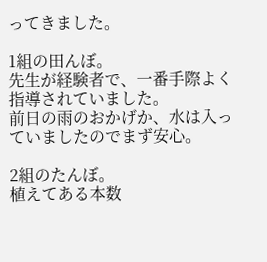ってきました。

1組の田んぼ。
先生が経験者で、一番手際よく指導されていました。
前日の雨のおかげか、水は入っていましたのでまず安心。

2組のたんぼ。
植えてある本数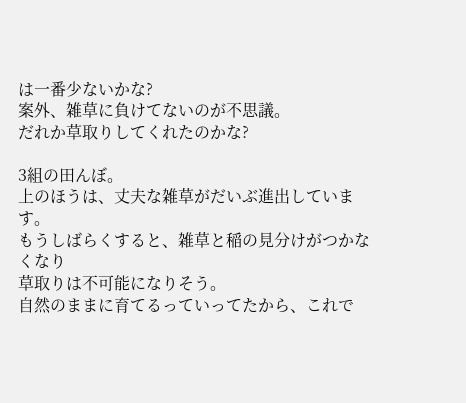は一番少ないかな?
案外、雑草に負けてないのが不思議。
だれか草取りしてくれたのかな?

3組の田んぼ。
上のほうは、丈夫な雑草がだいぶ進出しています。
もうしばらくすると、雑草と稲の見分けがつかなくなり
草取りは不可能になりそう。
自然のままに育てるっていってたから、これで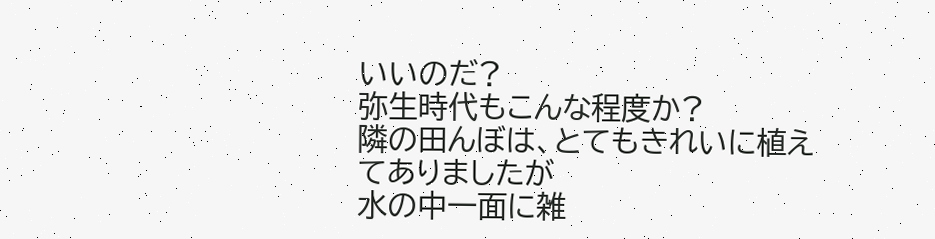いいのだ?
弥生時代もこんな程度か?
隣の田んぼは、とてもきれいに植えてありましたが
水の中一面に雑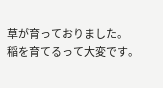草が育っておりました。
稲を育てるって大変です。